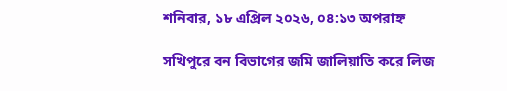শনিবার, ১৮ এপ্রিল ২০২৬, ০৪:১৩ অপরাহ্ন

সখিপুরে বন বিভাগের জমি জালিয়াতি করে লিজ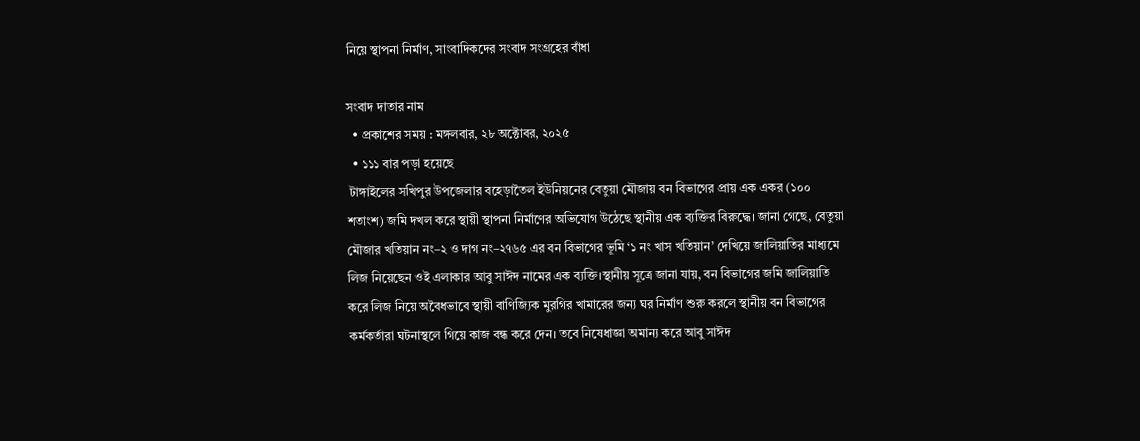নিয়ে স্থাপনা নির্মাণ, সাংবাদিকদের সংবাদ সংগ্রহের বাঁধা

সংবাদ দাতার নাম
  • প্রকাশের সময় : মঙ্গলবার, ২৮ অক্টোবর, ২০২৫
  • ১১১ বার পড়া হয়েছে
 টাঙ্গাইলের সখিপুর উপজেলার বহেড়াতৈল ইউনিয়নের বেতুয়া মৌজায় বন বিভাগের প্রায় এক একর (১০০ শতাংশ) জমি দখল করে স্থায়ী স্থাপনা নির্মাণের অভিযোগ উঠেছে স্থানীয় এক ব্যক্তির বিরুদ্ধে। জানা গেছে, বেতুয়া মৌজার খতিয়ান নং–২ ও দাগ নং–২৭৬৫ এর বন বিভাগের ভূমি ‘১ নং খাস খতিয়ান’ দেখিয়ে জালিয়াতির মাধ্যমে লিজ নিয়েছেন ওই এলাকার আবু সাঈদ নামের এক ব্যক্তি।স্থানীয় সূত্রে জানা যায়, বন বিভাগের জমি জালিয়াতি করে লিজ নিয়ে অবৈধভাবে স্থায়ী বাণিজ্যিক মুরগির খামারের জন্য ঘর নির্মাণ শুরু করলে স্থানীয় বন বিভাগের কর্মকর্তারা ঘটনাস্থলে গিয়ে কাজ বন্ধ করে দেন। তবে নিষেধাজ্ঞা অমান্য করে আবু সাঈদ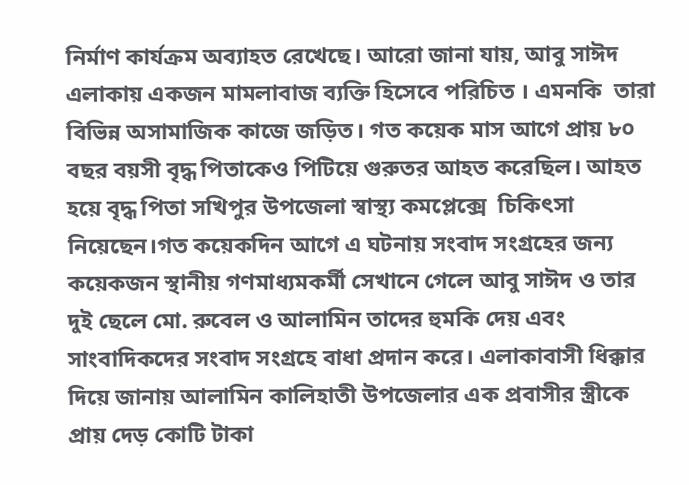নির্মাণ কার্যক্রম অব্যাহত রেখেছে। আরো জানা যায়, আবু সাঈদ এলাকায় একজন মামলাবাজ ব্যক্তি হিসেবে পরিচিত । এমনকি  তারা বিভিন্ন অসামাজিক কাজে জড়িত। গত কয়েক মাস আগে প্রায় ৮০ বছর বয়সী বৃদ্ধ পিতাকেও পিটিয়ে গুরুতর আহত করেছিল। আহত হয়ে বৃদ্ধ পিতা সখিপুর উপজেলা স্বাস্থ্য কমপ্লেক্সে  চিকিৎসা নিয়েছেন।গত কয়েকদিন আগে এ ঘটনায় সংবাদ সংগ্রহের জন্য কয়েকজন স্থানীয় গণমাধ্যমকর্মী সেখানে গেলে আবু সাঈদ ও তার দুই ছেলে মো. রুবেল ও আলামিন তাদের হুমকি দেয় এবং সাংবাদিকদের সংবাদ সংগ্রহে বাধা প্রদান করে। এলাকাবাসী ধিক্কার দিয়ে জানায় আলামিন কালিহাতী উপজেলার এক প্রবাসীর স্ত্রীকে প্রায় দেড় কোটি টাকা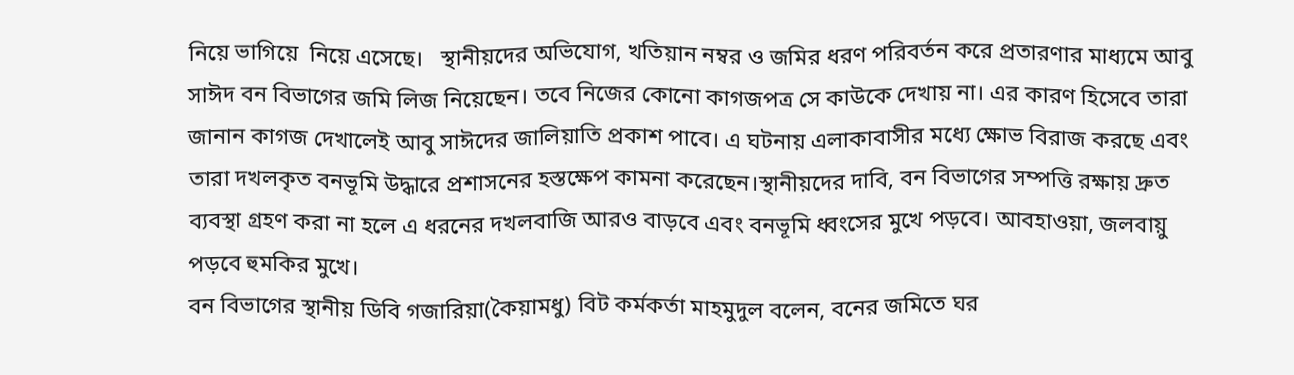নিয়ে ভাগিয়ে  নিয়ে এসেছে।   স্থানীয়দের অভিযোগ, খতিয়ান নম্বর ও জমির ধরণ পরিবর্তন করে প্রতারণার মাধ্যমে আবু সাঈদ বন বিভাগের জমি লিজ নিয়েছেন। তবে নিজের কোনো কাগজপত্র সে কাউকে দেখায় না। এর কারণ হিসেবে তারা জানান কাগজ দেখালেই আবু সাঈদের জালিয়াতি প্রকাশ পাবে। এ ঘটনায় এলাকাবাসীর মধ্যে ক্ষোভ বিরাজ করছে এবং তারা দখলকৃত বনভূমি উদ্ধারে প্রশাসনের হস্তক্ষেপ কামনা করেছেন।স্থানীয়দের দাবি, বন বিভাগের সম্পত্তি রক্ষায় দ্রুত ব্যবস্থা গ্রহণ করা না হলে এ ধরনের দখলবাজি আরও বাড়বে এবং বনভূমি ধ্বংসের মুখে পড়বে। আবহাওয়া, জলবায়ু পড়বে হুমকির মুখে।
বন বিভাগের স্থানীয় ডিবি গজারিয়া(কৈয়ামধু) বিট কর্মকর্তা মাহমুদুল বলেন, বনের জমিতে ঘর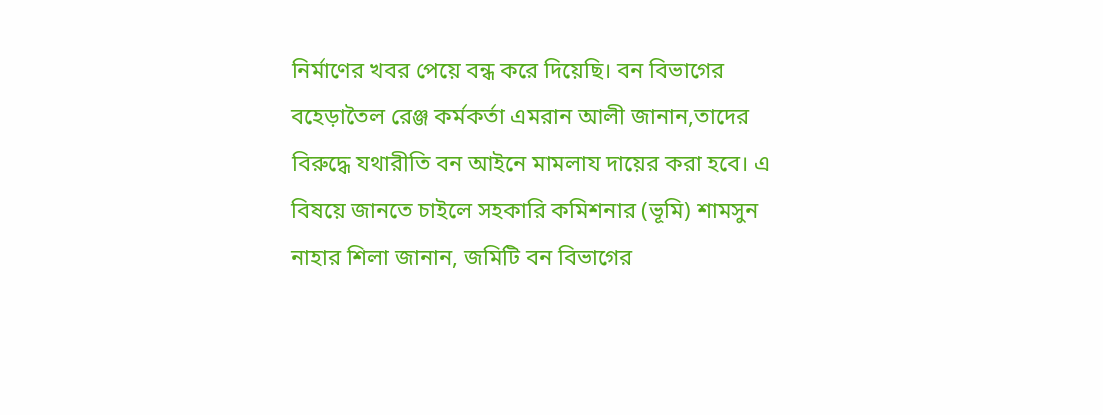নির্মাণের খবর পেয়ে বন্ধ করে দিয়েছি। বন বিভাগের বহেড়াতৈল রেঞ্জ কর্মকর্তা এমরান আলী জানান,তাদের বিরুদ্ধে যথারীতি বন আইনে মামলায দায়ের করা হবে। এ বিষয়ে জানতে চাইলে সহকারি কমিশনার (ভূমি) শামসুন নাহার শিলা জানান, জমিটি বন বিভাগের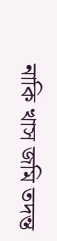নাকি খাস জমি তদন্ত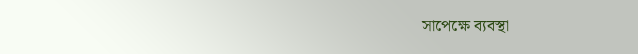সাপেক্ষে ব্যবস্থা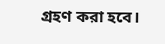গ্রহণ করা হবে।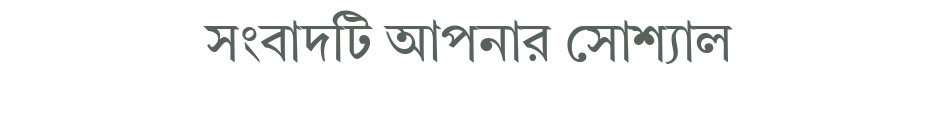সংবাদটি আপনার সোশ্যাল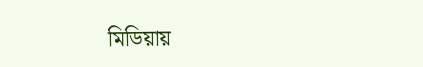মিডিয়ায়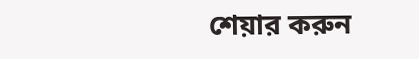শেয়ার করুন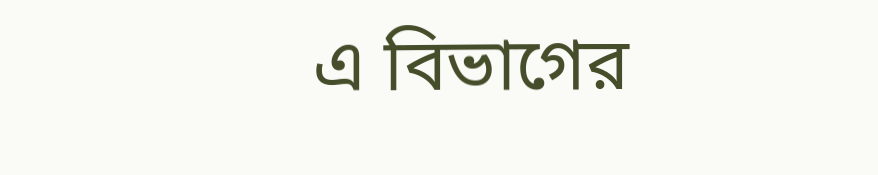এ বিভাগের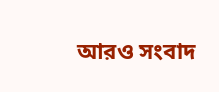আরও সংবাদ